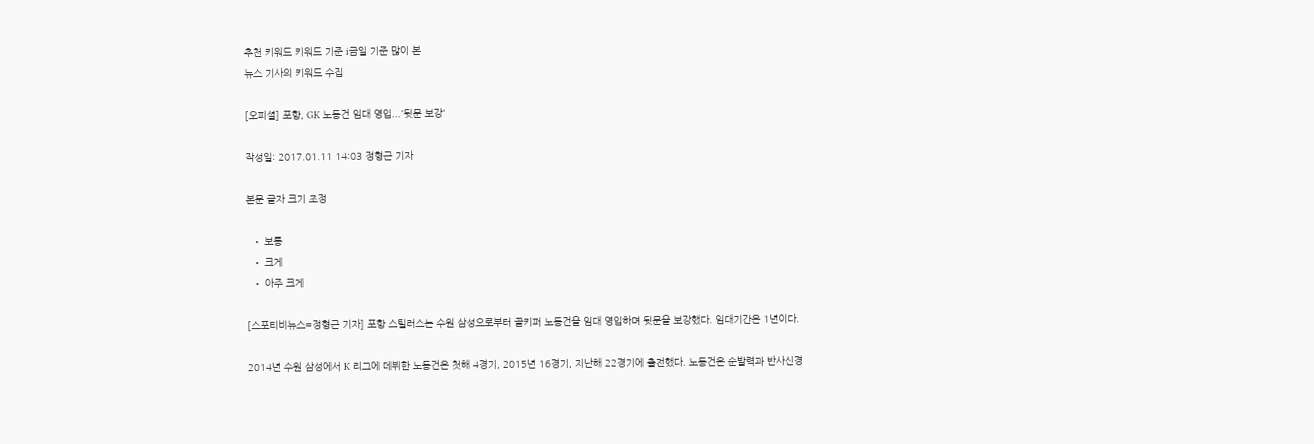추천 키워드 키워드 기준 i금일 기준 많이 본
뉴스 기사의 키워드 수집

[오피셜] 포항, GK 노동건 임대 영입...'뒷문 보강'

작성일: 2017.01.11 14:03 정형근 기자

본문 글자 크기 조정

  • 보통
  • 크게
  • 아주 크게

[스포티비뉴스=정형근 기자] 포항 스틸러스는 수원 삼성으로부터 골키퍼 노동건을 임대 영입하며 뒷문을 보강했다. 임대기간은 1년이다.

2014년 수원 삼성에서 K 리그에 데뷔한 노동건은 첫해 4경기, 2015년 16경기, 지난해 22경기에 출전했다. 노동건은 순발력과 반사신경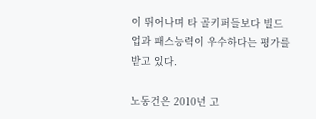이 뛰어나며 타 골키퍼들보다 빌드업과 패스능력이 우수하다는 평가를 받고 있다.

노동건은 2010년 고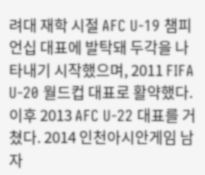려대 재학 시절 AFC U-19 챔피언십 대표에 발탁돼 두각을 나타내기 시작했으며, 2011 FIFA U-20 월드컵 대표로 활약했다. 이후 2013 AFC U-22 대표를 거쳤다. 2014 인천아시안게임 남자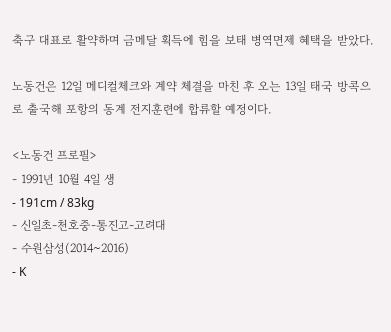축구 대표로 활약하며 금메달 획득에 힘을 보태 병역면제 혜택을 받았다.

노동건은 12일 메디컬체크와 계약 체결을 마친 후 오는 13일 태국 방콕으로 출국해 포항의 동계 전지훈련에 합류할 예정이다.

<노동건 프로필>
- 1991년 10월 4일 생
- 191cm / 83kg
- 신일초-천호중-통진고-고려대
- 수원삼성(2014~2016)
- K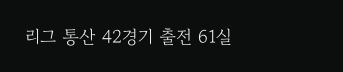리그 통산 42경기 출전 61실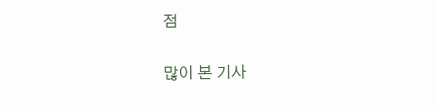점

많이 본 기사